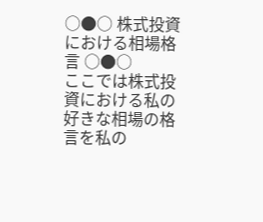○●○ 株式投資における相場格言 ○●○
ここでは株式投資における私の好きな相場の格言を私の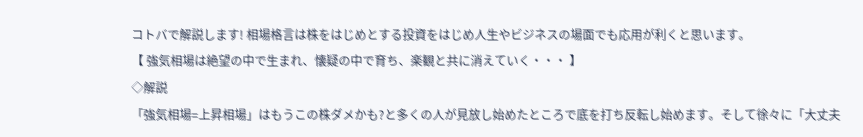コトバで解説します! 相場格言は株をはじめとする投資をはじめ人生やビジネスの場面でも応用が利くと思います。
【 強気相場は絶望の中で生まれ、懐疑の中で育ち、楽観と共に消えていく・・・ 】
◇解説
「強気相場=上昇相場」はもうこの株ダメかも?と多くの人が見放し始めたところで底を打ち反転し始めます。そして徐々に「大丈夫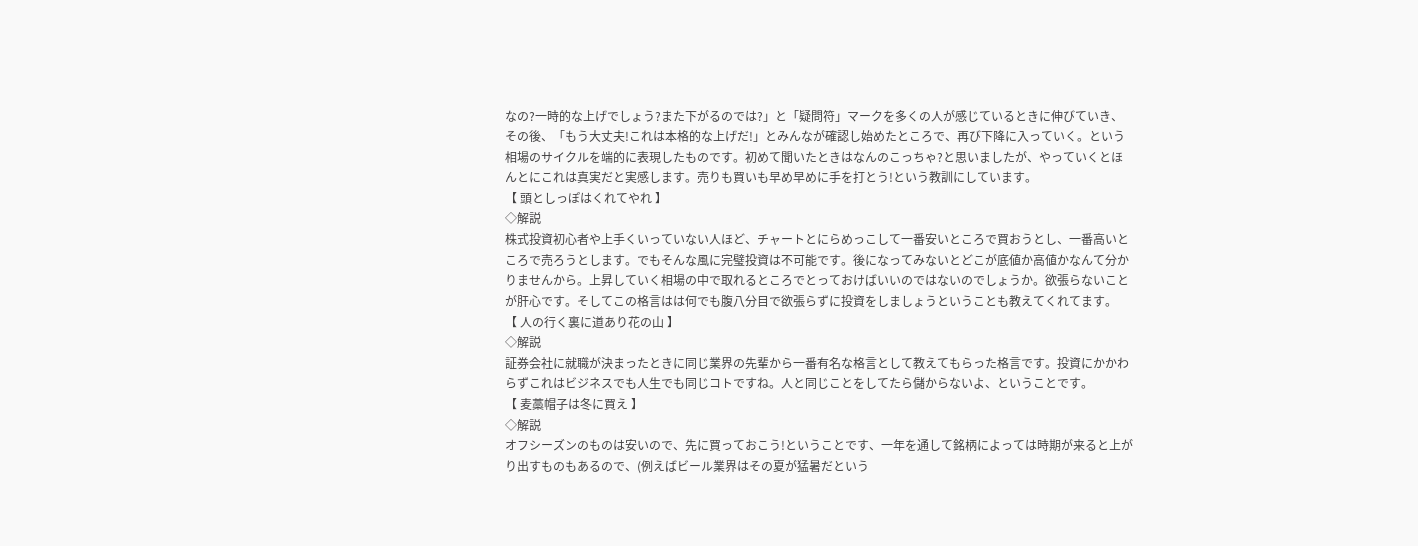なの?一時的な上げでしょう?また下がるのでは?」と「疑問符」マークを多くの人が感じているときに伸びていき、その後、「もう大丈夫!これは本格的な上げだ!」とみんなが確認し始めたところで、再び下降に入っていく。という相場のサイクルを端的に表現したものです。初めて聞いたときはなんのこっちゃ?と思いましたが、やっていくとほんとにこれは真実だと実感します。売りも買いも早め早めに手を打とう!という教訓にしています。
【 頭としっぽはくれてやれ 】
◇解説
株式投資初心者や上手くいっていない人ほど、チャートとにらめっこして一番安いところで買おうとし、一番高いところで売ろうとします。でもそんな風に完璧投資は不可能です。後になってみないとどこが底値か高値かなんて分かりませんから。上昇していく相場の中で取れるところでとっておけばいいのではないのでしょうか。欲張らないことが肝心です。そしてこの格言はは何でも腹八分目で欲張らずに投資をしましょうということも教えてくれてます。
【 人の行く裏に道あり花の山 】
◇解説
証券会社に就職が決まったときに同じ業界の先輩から一番有名な格言として教えてもらった格言です。投資にかかわらずこれはビジネスでも人生でも同じコトですね。人と同じことをしてたら儲からないよ、ということです。
【 麦藁帽子は冬に買え 】
◇解説
オフシーズンのものは安いので、先に買っておこう!ということです、一年を通して銘柄によっては時期が来ると上がり出すものもあるので、(例えばビール業界はその夏が猛暑だという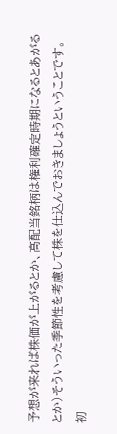予想が来れば株価が上がるとか、高配当銘柄は権利確定時期になるとあがるとか)そういった季節性を考慮して株を仕込んでおきましょうということです。
初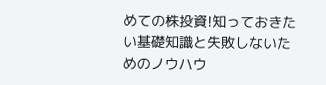めての株投資!知っておきたい基礎知識と失敗しないためのノウハウ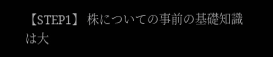【STEP1】 株についての事前の基礎知識は大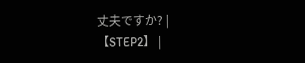丈夫ですか? |
【STEP2】 |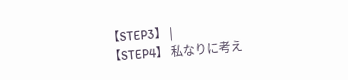【STEP3】 |
【STEP4】 私なりに考え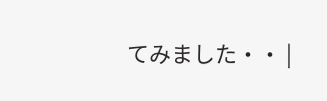てみました・・ |